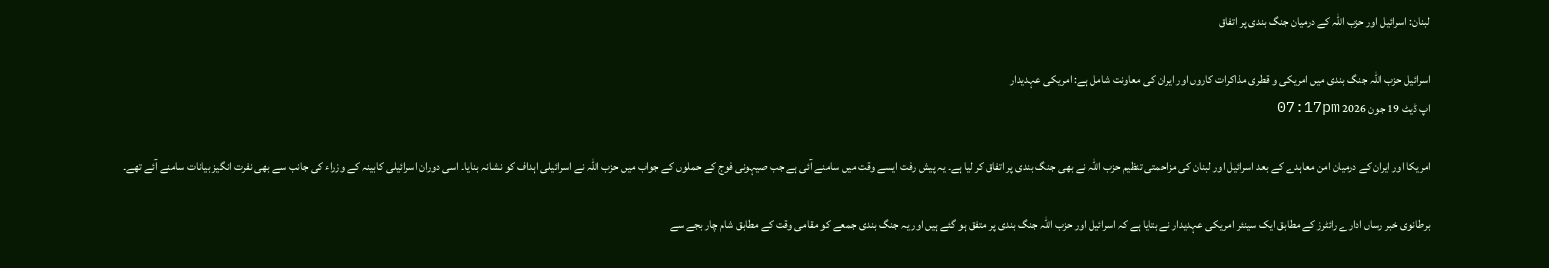لبنان: اسرائیل اور حزب اللہ کے درمیان جنگ بندی پر اتفاق

اسرائیل حزب اللہ جنگ بندی میں امریکی و قطری مذاکرات کاروں اور ایران کی معاونت شامل ہے: امریکی عہدیدار
اپ ڈیٹ 19 جون 2026 07:17pm

امریکا اور ایران کے درمیان امن معاہدے کے بعد اسرائیل اور لبنان کی مزاحمتی تنظیم حزب اللہ نے بھی جنگ بندی پر اتفاق کر لیا ہے۔ یہ پیش رفت ایسے وقت میں سامنے آئی ہے جب صیہونی فوج کے حملوں کے جواب میں حزب اللہ نے اسرائیلی اہداف کو نشانہ بنایا۔ اسی دوران اسرائیلی کابینہ کے وزراء کی جانب سے بھی نفرت انگیز بیانات سامنے آئے تھے۔

برطانوی خبر رساں ادارے رائٹرز کے مطابق ایک سینئر امریکی عہدیدار نے بتایا ہے کہ اسرائیل اور حزب اللہ جنگ بندی پر متفق ہو گئے ہیں اور یہ جنگ بندی جمعے کو مقامی وقت کے مطابق شام چار بجے سے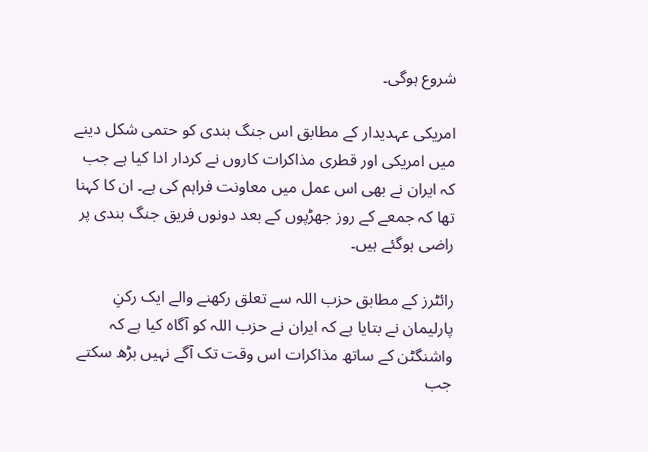شروع ہوگی۔

امریکی عہدیدار کے مطابق اس جنگ بندی کو حتمی شکل دینے میں امریکی اور قطری مذاکرات کاروں نے کردار ادا کیا ہے جب کہ ایران نے بھی اس عمل میں معاونت فراہم کی ہے۔ ان کا کہنا تھا کہ جمعے کے روز جھڑپوں کے بعد دونوں فریق جنگ بندی پر راضی ہوگئے ہیں۔

رائٹرز کے مطابق حزب اللہ سے تعلق رکھنے والے ایک رکنِ پارلیمان نے بتایا ہے کہ ایران نے حزب اللہ کو آگاہ کیا ہے کہ واشنگٹن کے ساتھ مذاکرات اس وقت تک آگے نہیں بڑھ سکتے جب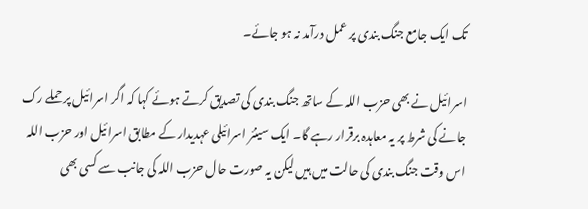تک ایک جامع جنگ بندی پر عمل درآمد نہ ہو جائے۔

اسرائیل نے بھی حزب اللہ کے ساتھ جنگ بندی کی تصدیق کرتے ہوئے کہا کہ اگر اسرائیل پر حملے رک جانے کی شرط پر یہ معاہدہ برقرار رہے گا۔ ایک سینئر اسرائیلی عہدیدار کے مطابق اسرائیل اور حزب اللہ اس وقت جنگ بندی کی حالت میں ہیں لیکن یہ صورت حال حزب اللہ کی جانب سے کسی بھی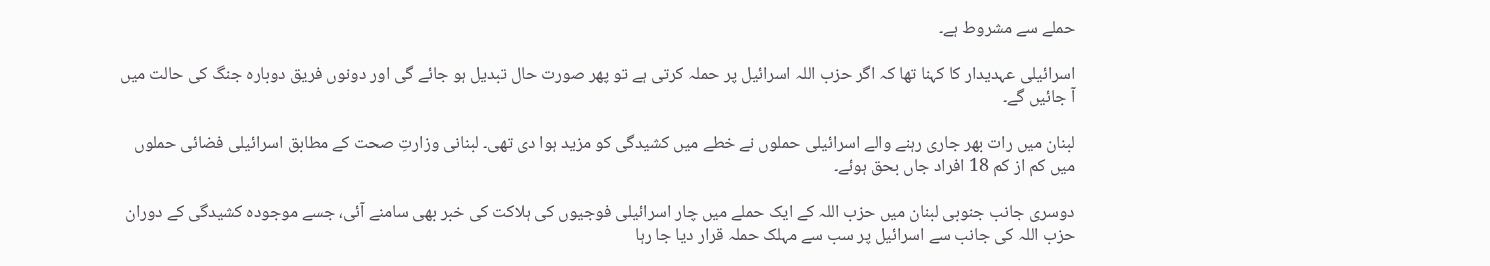حملے سے مشروط ہے۔

اسرائیلی عہدیدار کا کہنا تھا کہ اگر حزب اللہ اسرائیل پر حملہ کرتی ہے تو پھر صورت حال تبدیل ہو جائے گی اور دونوں فریق دوبارہ جنگ کی حالت میں آ جائیں گے۔

لبنان میں رات بھر جاری رہنے والے اسرائیلی حملوں نے خطے میں کشیدگی کو مزید ہوا دی تھی۔ لبنانی وزارتِ صحت کے مطابق اسرائیلی فضائی حملوں میں کم از کم 18 افراد جاں بحق ہوئے۔

دوسری جانب جنوبی لبنان میں حزب اللہ کے ایک حملے میں چار اسرائیلی فوجیوں کی ہلاکت کی خبر بھی سامنے آئی، جسے موجودہ کشیدگی کے دوران حزب اللہ کی جانب سے اسرائیل پر سب سے مہلک حملہ قرار دیا جا رہا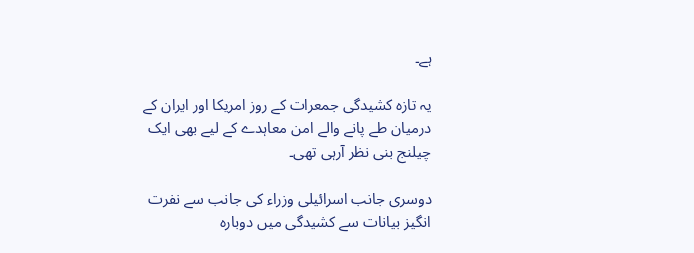ہے۔

یہ تازہ کشیدگی جمعرات کے روز امریکا اور ایران کے درمیان طے پانے والے امن معاہدے کے لیے بھی ایک چیلنج بنی نظر آرہی تھی۔

دوسری جانب اسرائیلی وزراء کی جانب سے نفرت انگیز بیانات سے کشیدگی میں دوبارہ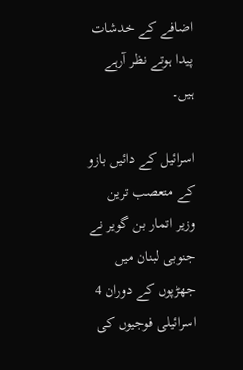اضافے کے خدشات پیدا ہوتے نظر آرہے ہیں۔

اسرائیل کے دائیں بازو کے متعصب ترین وزیر اتمار بن گویر نے جنوبی لبنان میں جھڑپوں کے دوران 4 اسرائیلی فوجیوں کی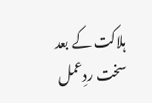ہلاکت کے بعد سخت ردِعمل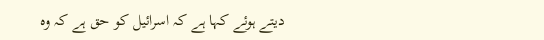دیتے ہوئے کہا ہے کہ اسرائیل کو حق ہے کہ وہ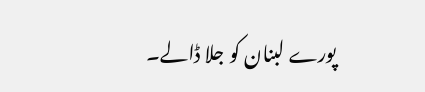پورے لبنان کو جلا ڈالے۔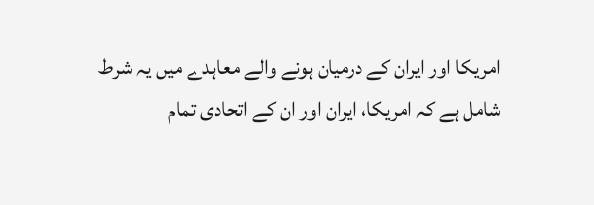امریکا اور ایران کے درمیان ہونے والے معاہدے میں یہ شرط شامل ہے کہ امریکا، ایران اور ان کے اتحادی تمام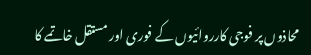محاذوں پر فوجی کارروائیوں کے فوری اور مستقل خاتمے کا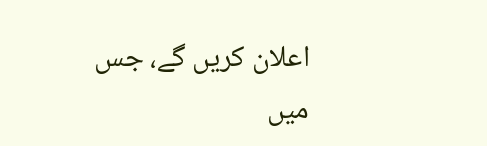اعلان کریں گے، جس میں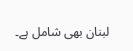لبنان بھی شامل ہے۔